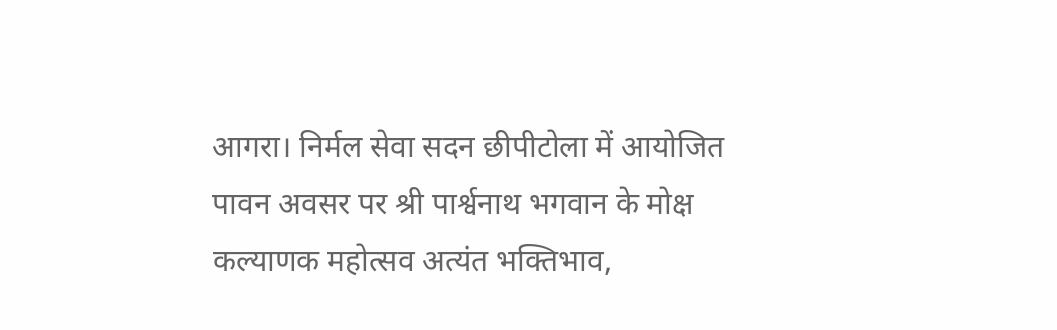आगरा। निर्मल सेवा सदन छीपीटोला में आयोजित पावन अवसर पर श्री पार्श्वनाथ भगवान के मोक्ष कल्याणक महोत्सव अत्यंत भक्तिभाव,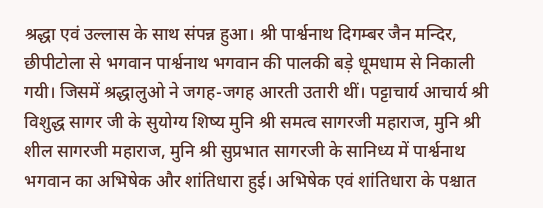श्रद्धा एवं उल्लास के साथ संपन्न हुआ। श्री पार्श्वनाथ दिगम्बर जैन मन्दिर, छीपीटोला से भगवान पार्श्वनाथ भगवान की पालकी बड़े धूमधाम से निकाली गयी। जिसमें श्रद्धालुओ ने जगह-जगह आरती उतारी थीं। पट्टाचार्य आचार्य श्री विशुद्ध सागर जी के सुयोग्य शिष्य मुनि श्री समत्व सागरजी महाराज, मुनि श्री शील सागरजी महाराज, मुनि श्री सुप्रभात सागरजी के सानिध्य में पार्श्वनाथ भगवान का अभिषेक और शांतिधारा हुई। अभिषेक एवं शांतिधारा के पश्चात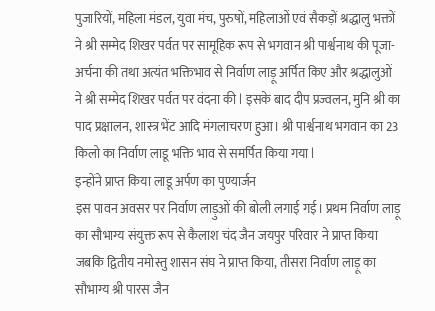पुजारियों, महिला मंडल, युवा मंच, पुरुषों, महिलाओं एवं सैकड़ों श्रद्धालु भक्तों ने श्री सम्मेद शिखर पर्वत पर सामूहिक रूप से भगवान श्री पार्श्वनाथ की पूजा-अर्चना की तथा अत्यंत भक्तिभाव से निर्वाण लाड़ू अर्पित किए और श्रद्धालुओं ने श्री सम्मेद शिखर पर्वत पर वंदना की l इसके बाद दीप प्रज्वलन, मुनि श्री का पाद प्रक्षालन, शास्त्र भेंट आदि मंगलाचरण हुआ। श्री पार्श्वनाथ भगवान का 23 किलो का निर्वाण लाडू भक्ति भाव से समर्पित किया गया l
इन्होंने प्राप्त किया लाडू अर्पण का पुण्यार्जन
इस पावन अवसर पर निर्वाण लाड़ुओं की बोली लगाई गई। प्रथम निर्वाण लाड़ू का सौभाग्य संयुक्त रूप से कैलाश चंद जैन जयपुर परिवार ने प्राप्त किया जबकि द्वितीय नमोस्तु शासन संघ ने प्राप्त किया, तीसरा निर्वाण लाड़ू का सौभाग्य श्री पारस जैन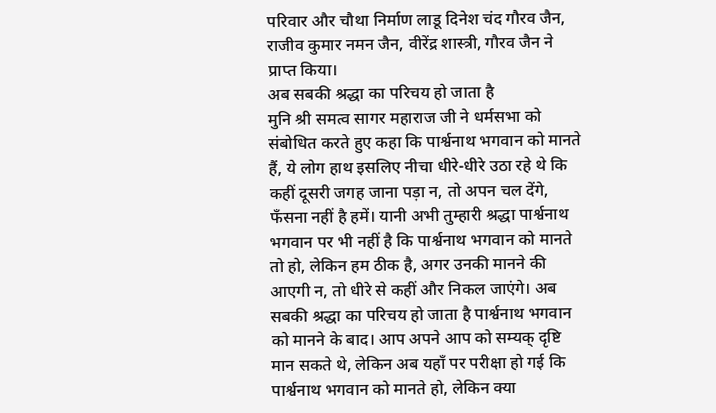परिवार और चौथा निर्माण लाडू दिनेश चंद गौरव जैन, राजीव कुमार नमन जैन, वीरेंद्र शास्त्री, गौरव जैन ने प्राप्त किया।
अब सबकी श्रद्धा का परिचय हो जाता है
मुनि श्री समत्व सागर महाराज जी ने धर्मसभा को संबोधित करते हुए कहा कि पार्श्वनाथ भगवान को मानते हैं, ये लोग हाथ इसलिए नीचा धीरे-धीरे उठा रहे थे कि कहीं दूसरी जगह जाना पड़ा न, तो अपन चल देंगे, फँसना नहीं है हमें। यानी अभी तुम्हारी श्रद्धा पार्श्वनाथ भगवान पर भी नहीं है कि पार्श्वनाथ भगवान को मानते तो हो, लेकिन हम ठीक है, अगर उनकी मानने की आएगी न, तो धीरे से कहीं और निकल जाएंगे। अब सबकी श्रद्धा का परिचय हो जाता है पार्श्वनाथ भगवान को मानने के बाद। आप अपने आप को सम्यक् दृष्टि मान सकते थे, लेकिन अब यहाँ पर परीक्षा हो गई कि पार्श्वनाथ भगवान को मानते हो, लेकिन क्या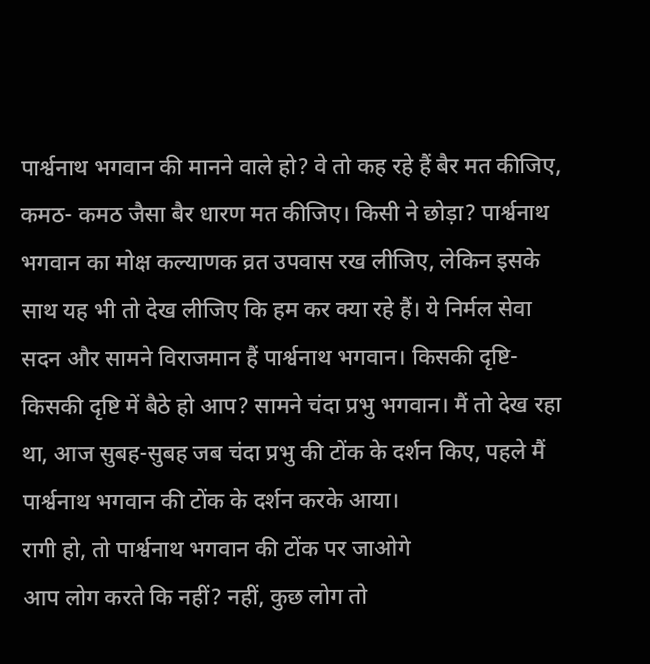पार्श्वनाथ भगवान की मानने वाले हो? वे तो कह रहे हैं बैर मत कीजिए, कमठ- कमठ जैसा बैर धारण मत कीजिए। किसी ने छोड़ा? पार्श्वनाथ भगवान का मोक्ष कल्याणक व्रत उपवास रख लीजिए, लेकिन इसके साथ यह भी तो देख लीजिए कि हम कर क्या रहे हैं। ये निर्मल सेवा सदन और सामने विराजमान हैं पार्श्वनाथ भगवान। किसकी दृष्टि- किसकी दृष्टि में बैठे हो आप? सामने चंदा प्रभु भगवान। मैं तो देख रहा था, आज सुबह-सुबह जब चंदा प्रभु की टोंक के दर्शन किए, पहले मैं पार्श्वनाथ भगवान की टोंक के दर्शन करके आया।
रागी हो, तो पार्श्वनाथ भगवान की टोंक पर जाओगे
आप लोग करते कि नहीं? नहीं, कुछ लोग तो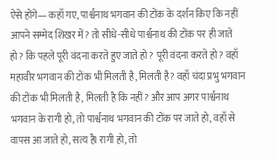ऐसे होंगे— कहाँ गए, पार्श्वनाथ भगवान की टोंक के दर्शन किए कि नहीं आपने सम्मेद शिखर में? तो सीधे-सीधे पार्श्वनाथ की टोंक पर ही जाते हो? कि पहले पूरी वंदना करते हुए जाते हो? पूरी वंदना करते हो? वहाँ महावीर भगवान की टोंक भी मिलती है, मिलती है? वहाँ चंदा प्रभु भगवान की टोंक भी मिलती है, मिलती है कि नहीं? और आप अगर पार्श्वनाथ भगवान के रागी हो, तो पार्श्वनाथ भगवान की टोंक पर जाते हो, वहाँ से वापस आ जाते हो, सत्य हैl रागी हो, तो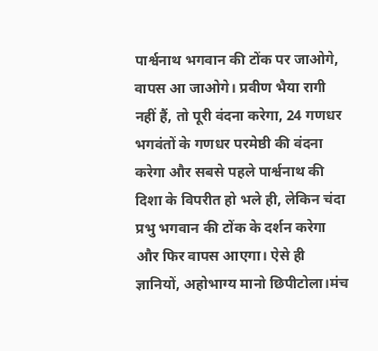पार्श्वनाथ भगवान की टोंक पर जाओगे, वापस आ जाओगे। प्रवीण भैया रागी नहीं हैं, तो पूरी वंदना करेगा, 24 गणधर भगवंतों के गणधर परमेष्ठी की वंदना करेगा और सबसे पहले पार्श्वनाथ की दिशा के विपरीत हो भले ही, लेकिन चंदा प्रभु भगवान की टोंक के दर्शन करेगा और फिर वापस आएगा। ऐसे ही ज्ञानियों, अहोभाग्य मानो छिपीटोला।मंच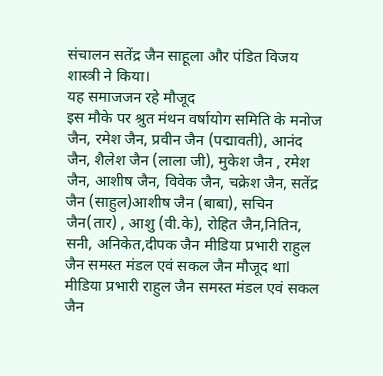संचालन सतेंद्र जैन साहूला और पंडित विजय शास्त्री ने किया।
यह समाजजन रहे मौजूद
इस मौके पर श्रुत मंथन वर्षायोग समिति के मनोज जैन, रमेश जैन, प्रवीन जैन (पद्मावती), आनंद जैन, शैलेश जैन (लाला जी), मुकेश जैन , रमेश जैन, आशीष जैन, विवेक जैन, चक्रेश जैन, सतेंद्र जैन (साहुल)आशीष जैन (बाबा), सचिन जैन(तार) , आशु (वी.के), रोहित जैन,नितिन, सनी, अनिकेत,दीपक जैन मीडिया प्रभारी राहुल जैन समस्त मंडल एवं सकल जैन मौजूद थाl
मीडिया प्रभारी राहुल जैन समस्त मंडल एवं सकल जैन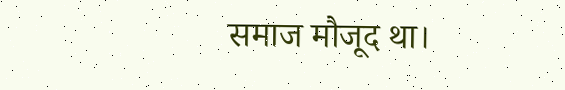समाज मौजूद था।